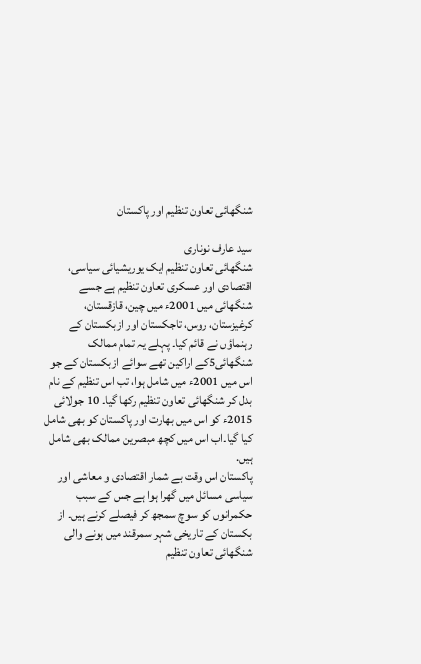شنگھائی تعاون تنظیم اور پاکستان

سید عارف نوناری
شنگھائی تعاون تنظیم ایک یوریشیائی سیاسی، اقتصادی اور عسکری تعاون تنظیم ہے جسے شنگھائی میں 2001ء میں چین، قازقستان، کرغیزستان، روس، تاجکستان اور ازبکستان کے رہنماؤں نے قائم کیا۔ پہلے یہ تمام ممالک شنگھائی5کے اراکین تھے سوائے ازبکستان کے جو اس میں 2001ء میں شامل ہوا، تب اس تنظیم کے نام بدل کر شنگھائی تعاون تنظیم رکھا گیا۔ 10 جولائی 2015ء کو اس میں بھارت اور پاکستان کو بھی شامل کیا گیا۔اب اس میں کچھ مبصرین ممالک بھی شامل ہیں.
پاکستان اس وقت بے شمار اقتصادی و معاشی اور سیاسی مسائل میں گھرا ہوا ہے جس کے سبب حکمرانوں کو سوچ سمجھ کر فیصلے کرنے ہیں۔ از بکستان کے تاریخی شہر سمرقند میں ہونے والی شنگھائی تعاون تنظیم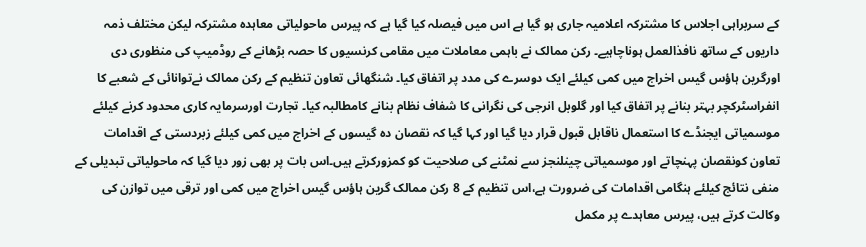کے سربراہی اجلاس کا مشترکہ اعلامیہ جاری ہو گیا ہے اس میں فیصلہ کیا گیا ہے کہ پیرس ماحولیاتی معاہدہ مشترکہ لیکن مختلف ذمہ داریوں کے ساتھ نافذالعمل ہوناچاہیے۔ رکن ممالک نے باہمی معاملات میں مقامی کرنسیوں کا حصہ بڑھانے کے روڈمیپ کی منظوری دی اورگرین ہاؤس گیس اخراج میں کمی کیلئے ایک دوسرے کی مدد پر اتفاق کیا۔ شنگھائی تعاون تنظیم کے رکن ممالک نےتوانائی کے شعبے کا انفراسٹرکچر بہتر بنانے پر اتفاق کیا اور گلوبل انرجی کی نگرانی کا شفاف نظام بنانے کامطالبہ کیا۔ تجارت اورسرمایہ کاری محدود کرنے کیلئے موسمیاتی ایجنڈے کا استعمال ناقابل قبول قرار دیا گیا اور کہا گیا کہ نقصان دہ گیسوں کے اخراج میں کمی کیلئے زبردستی کے اقدامات تعاون کونقصان پہنچاتے اور موسمیاتی چینلنجز سے نمٹنے کی صلاحیت کو کمزورکرتے ہیں۔اس بات پر بھی زور دیا گیا کہ ماحولیاتی تبدیلی کے منفی نتائج کیلئے ہنگامی اقدامات کی ضرورت ہے،اس تنظیم کے 8 رکن ممالک گرین ہاؤس گیس اخراج میں کمی اور ترقی میں توازن کی وکالت کرتے ہیں، پیرس معاہدے پر مکمل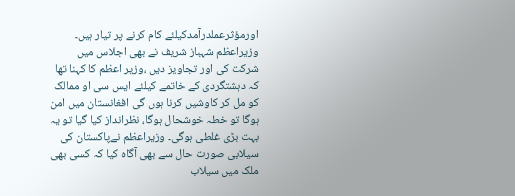اورمؤثرعملدرآمدکیلئے کام کرنے پر تیار ہیں۔
وزیراعظم شہباز شریف نے بھی اجلاس میں شرکت کی اور تجاویز دیں ،وزیر اعظم کا کہنا تھا کہ دہشتگردی کے خاتمے کیلئے ایس سی او ممالک کو مل کر کاوشیں کرنا ہوں گی افغانستان میں امن ہوگا تو خطہ خوشحال ہوگا، نظرانداز کیا گیا تو یہ بہت بڑی غلطی ہوگی۔ وزیراعظم نےپاکستان کی سیلابی صورت حال سے بھی آگاہ کیا کہ کسی بھی ملک میں سیلاب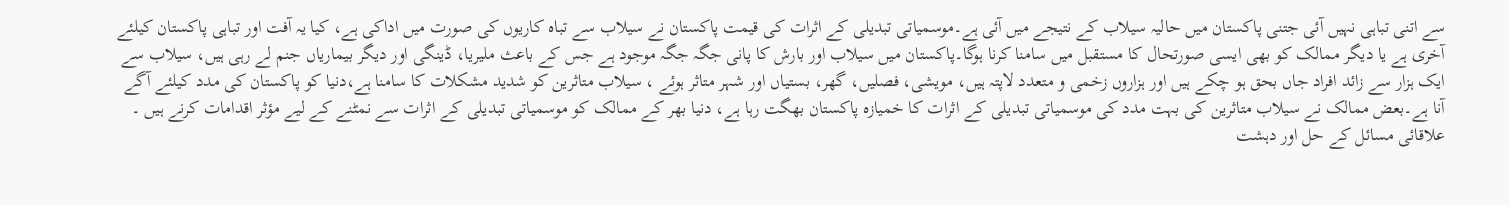سے اتنی تباہی نہیں آئی جتنی پاکستان میں حالیہ سیلاب کے نتیجے میں آئی ہے۔موسمیاتی تبدیلی کے اثرات کی قیمت پاکستان نے سیلاب سے تباہ کاریوں کی صورت میں اداکی ہے، کیا یہ آفت اور تباہی پاکستان کیلئے آخری ہے یا دیگر ممالک کو بھی ایسی صورتحال کا مستقبل میں سامنا کرنا ہوگا۔پاکستان میں سیلاب اور بارش کا پانی جگہ جگہ موجود ہے جس کے باعث ملیریا، ڈینگی اور دیگر بیماریاں جنم لے رہی ہیں، سیلاب سے ایک ہزار سے زائد افراد جاں بحق ہو چکے ہیں اور ہزاروں زخمی و متعدد لاپتہ ہیں، مویشی، فصلیں، گھر، بستیاں اور شہر متاثر ہوئے ، سیلاب متاثرین کو شدید مشکلات کا سامنا ہے،دنیا کو پاکستان کی مدد کیلئے آگے آنا ہے۔بعض ممالک نے سیلاب متاثرین کی بہت مدد کی موسمیاتی تبدیلی کے اثرات کا خمیازہ پاکستان بھگت رہا ہے، دنیا بھر کے ممالک کو موسمیاتی تبدیلی کے اثرات سے نمٹنے کے لیے مؤثر اقدامات کرنے ہیں ۔ علاقائی مسائل کے حل اور دہشت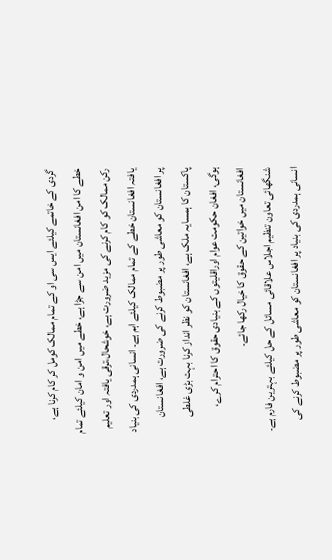گردی کے خاتمے کیلئے ایس سی او کے تمام ممالک کومل کر کام کرنا ہے، خطے کا امن افغانستان میں امن سے جڑا ہے، خطے میں امن و امان کیلئے تمام رکن ممالک کو کام کرنے کی مزید ضرورت ہے، خوشحال،ترقی یافتہ اور تعلیم یافتہ افغانستان خطے کے تمام ممالک کیلئے اہم ہے۔ انسانی ہمدردی کی بنیاد پر افغانستان کو معاشی طور پر مضبوط کرنے کی ضرورت ہے، افغانستان پاکستان کا ہمسایہ ملک ہے، افغانستان کو نظر انداز کرنا بہت بڑی غلطی ہوگی، افغان حکومت عوام اوراقلیتوں کے بنیادی حقوق کا احترام کرے، افغانستان میں خواتین کے حقوق کا خیال رکھا جائے۔
شنگھائی تعاون تنظیم اجلاس علاقائی مسائل کے حل کیلئے بہترین فارم ہے۔ انسانی ہمدردی کی بنیاد پر افغانستان کو معاشی طور پر مضبوط کرنے کی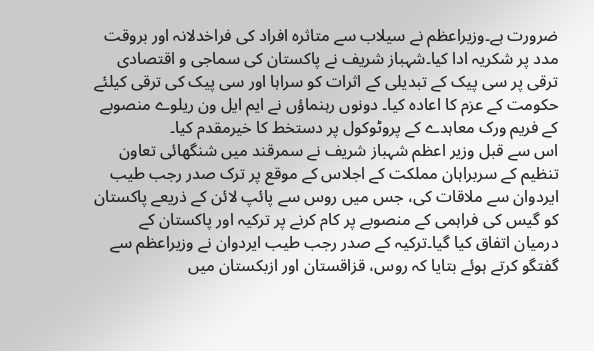ضرورت ہے۔وزیراعظم نے سیلاب سے متاثرہ افراد کی فراخدلانہ اور بروقت مدد پر شکریہ ادا کیا۔شہباز شریف نے پاکستان کی سماجی و اقتصادی ترقی پر سی پیک کے تبدیلی کے اثرات کو سراہا اور سی پیک کی ترقی کیلئے حکومت کے عزم کا اعادہ کیا۔ دونوں رہنماؤں نے ایم ایل ون ریلوے منصوبے کے فریم ورک معاہدے کے پروٹوکول پر دستخط کا خیرمقدم کیا۔
اس سے قبل وزیر اعظم شہباز شریف نے سمرقند میں شنگھائی تعاون تنظیم کے سربراہان مملکت کے اجلاس کے موقع پر ترک صدر رجب طیب ایردوان سے ملاقات کی، جس میں روس سے پائپ لائن کے ذریعے پاکستان کو گیس کی فراہمی کے منصوبے پر کام کرنے پر ترکیہ اور پاکستان کے درمیان اتفاق کیا گیا۔ترکیہ کے صدر رجب طیب ایردوان نے وزیراعظم سے گفتگو کرتے ہوئے بتایا کہ روس، قزاقستان اور ازبکستان میں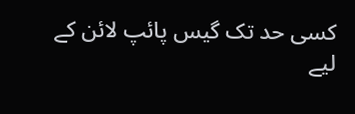کسی حد تک گیس پائپ لائن کے لیے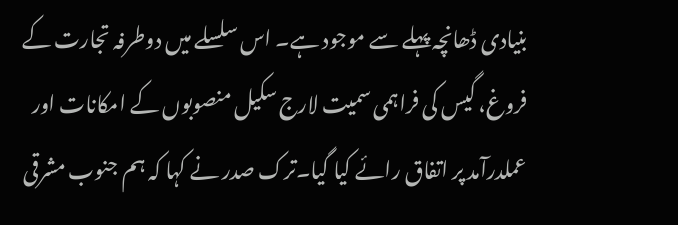بنیادی ڈھانچہ پہلے سے موجود ہے۔ اس سلسلے میں دوطرفہ تجارت کے فروغ، گیس کی فراہمی سمیت لارج سکیل منصوبوں کے امکانات اور عملدرآمد پر اتفاق رائے کیا گیا۔ترک صدر نے کہا کہ ہم جنوب مشرقی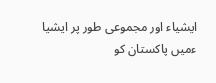ایشیاء اور مجموعی طور پر ایشیا ءمیں پاکستان کو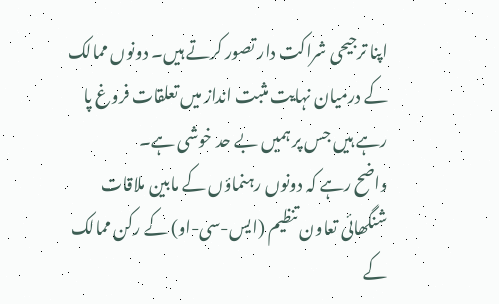اپنا ترجیحی شراکت دار تصور کرتے ہیں۔ دونوں ممالک کے درمیان نہایت مثبت انداز میں تعلقات فروغ پا رہے ہیں جس پر ہمیں بے حد خوشی ہے۔
واضح رہے کہ دونوں رہنماؤں کے مابین ملاقات شنگھائی تعاون تنظیم (ایس-سی-او) کے رکن ممالک کے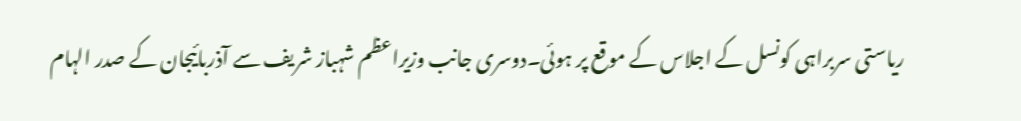ریاستی سربراہی کونسل کے اجلاس کے موقع پر ہوئی۔دوسری جانب وزیراعظم شہباز شریف سے آذربائیجان کے صدر الہام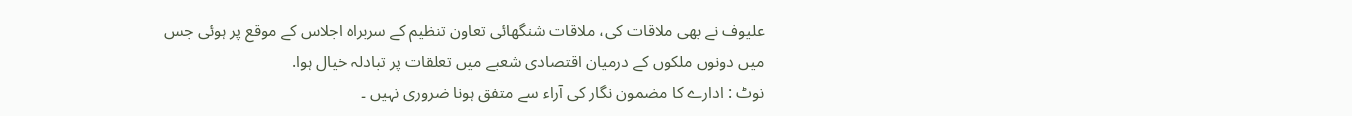علیوف نے بھی ملاقات کی، ملاقات شنگھائی تعاون تنظیم کے سربراہ اجلاس کے موقع پر ہوئی جس میں دونوں ملکوں کے درمیان اقتصادی شعبے میں تعلقات پر تبادلہ خیال ہوا.
نوٹ : ادارے کا مضمون نگار کی آراء سے متفق ہونا ضروری نہیں ۔